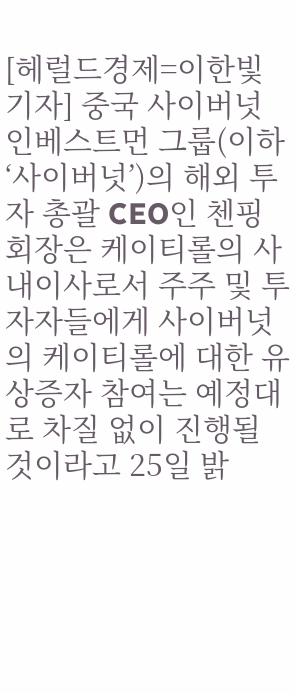[헤럴드경제=이한빛 기자] 중국 사이버넛 인베스트먼 그룹(이하 ‘사이버넛’)의 해외 투자 총괄 CEO인 첸핑 회장은 케이티롤의 사내이사로서 주주 및 투자자들에게 사이버넛의 케이티롤에 대한 유상증자 참여는 예정대로 차질 없이 진행될 것이라고 25일 밝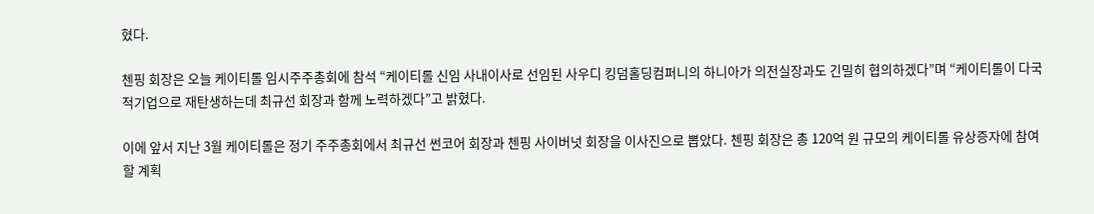혔다.

첸핑 회장은 오늘 케이티롤 임시주주총회에 참석 “케이티롤 신임 사내이사로 선임된 사우디 킹덤홀딩컴퍼니의 하니아가 의전실장과도 긴밀히 협의하겠다”며 “케이티롤이 다국적기업으로 재탄생하는데 최규선 회장과 함께 노력하겠다”고 밝혔다.

이에 앞서 지난 3월 케이티롤은 정기 주주총회에서 최규선 썬코어 회장과 첸핑 사이버넛 회장을 이사진으로 뽑았다. 첸핑 회장은 총 120억 원 규모의 케이티롤 유상증자에 참여할 계획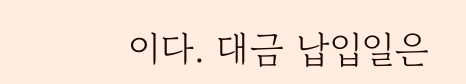이다. 대금 납입일은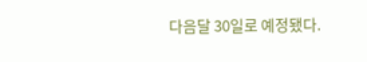다음달 30일로 예정됐다.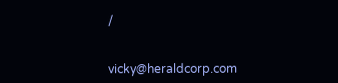/


vicky@heraldcorp.com